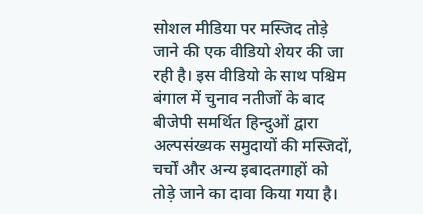सोशल मीडिया पर मस्जिद तोड़े जाने की एक वीडियो शेयर की जा रही है। इस वीडियो के साथ पश्चिम बंगाल में चुनाव नतीजों के बाद बीजेपी समर्थित हिन्दुओं द्वारा अल्पसंख्यक समुदायों की मस्जिदों, चर्चों और अन्य इबादतगाहों को तोड़े जाने का दावा किया गया है।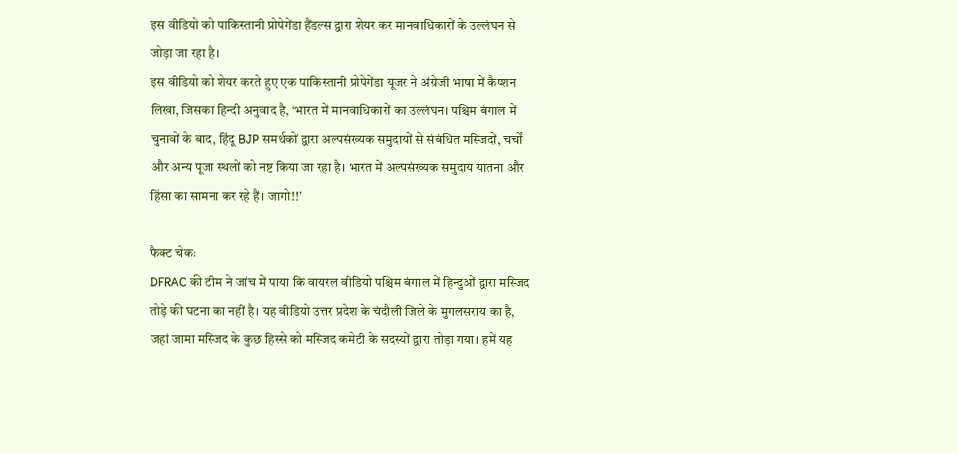इस वीडियो को पाकिस्तानी प्रोपेगेंडा हैंडल्स द्वारा शेयर कर मानवाधिकारों के उल्लंघन से जोड़ा जा रहा है।
इस वीडियो को शेयर करते हुए एक पाकिस्तानी प्रोपेगेंडा यूजर ने अंग्रेजी भाषा में कैप्शन लिखा, जिसका हिन्दी अनुवाद है, ‘भारत में मानवाधिकारों का उल्लंघन। पश्चिम बंगाल में चुनावों के बाद, हिंदू BJP समर्थकों द्वारा अल्पसंख्यक समुदायों से संबंधित मस्जिदों, चर्चों और अन्य पूजा स्थलों को नष्ट किया जा रहा है। भारत में अल्पसंख्यक समुदाय यातना और हिंसा का सामना कर रहे हैं। जागो!!’

फैक्ट चेकः
DFRAC की टीम ने जांच में पाया कि वायरल वीडियो पश्चिम बंगाल में हिन्दुओं द्वारा मस्जिद तोड़े की घटना का नहीं है। यह वीडियो उत्तर प्रदेश के चंदौली जिले के मुगलसराय का है, जहां जामा मस्जिद के कुछ हिस्से को मस्जिद कमेटी के सदस्यों द्वारा तोड़ा गया। हमें यह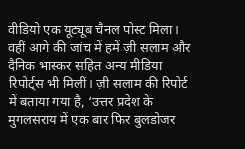वीडियो एक यूट्यूब चैनल पोस्ट मिला।
वहीं आगे की जांच में हमें ज़ी सलाम और दैनिक भास्कर सहित अन्य मीडिया रिपोर्ट्स भी मिलीं। ज़ी सलाम की रिपोर्ट में बताया गया है, ‘उत्तर प्रदेश के मुगलसराय में एक बार फिर बुलडोजर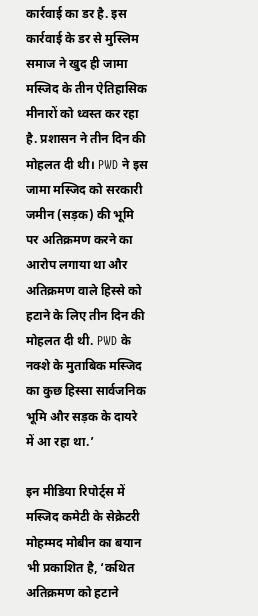कार्रवाई का डर है. इस कार्रवाई के डर से मुस्लिम समाज ने खुद ही जामा मस्जिद के तीन ऐतिहासिक मीनारों को ध्वस्त कर रहा है. प्रशासन ने तीन दिन की मोहलत दी थी। PWD ने इस जामा मस्जिद को सरकारी जमीन (सड़क) की भूमि पर अतिक्रमण करने का आरोप लगाया था और अतिक्रमण वाले हिस्से को हटाने के लिए तीन दिन की मोहलत दी थी. PWD के नक्शे के मुताबिक मस्जिद का कुछ हिस्सा सार्वजनिक भूमि और सड़क के दायरे में आ रहा था.’

इन मीडिया रिपोर्ट्स में मस्जिद कमेटी के सेक्रेटरी मोहम्मद मोबीन का बयान भी प्रकाशित है, ‘कथित अतिक्रमण को हटाने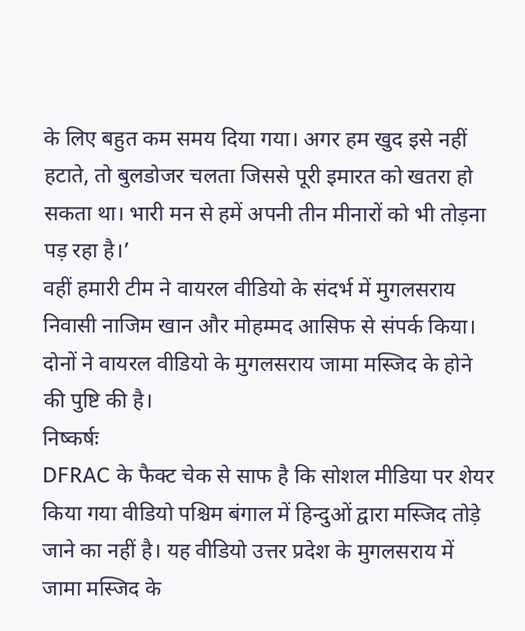के लिए बहुत कम समय दिया गया। अगर हम खुद इसे नहीं हटाते, तो बुलडोजर चलता जिससे पूरी इमारत को खतरा हो सकता था। भारी मन से हमें अपनी तीन मीनारों को भी तोड़ना पड़ रहा है।’
वहीं हमारी टीम ने वायरल वीडियो के संदर्भ में मुगलसराय निवासी नाजिम खान और मोहम्मद आसिफ से संपर्क किया। दोनों ने वायरल वीडियो के मुगलसराय जामा मस्जिद के होने की पुष्टि की है।
निष्कर्षः
DFRAC के फैक्ट चेक से साफ है कि सोशल मीडिया पर शेयर किया गया वीडियो पश्चिम बंगाल में हिन्दुओं द्वारा मस्जिद तोड़े जाने का नहीं है। यह वीडियो उत्तर प्रदेश के मुगलसराय में जामा मस्जिद के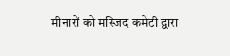मीनारों को मस्जिद कमेटी द्वारा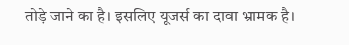तोड़े जाने का है। इसलिए यूजर्स का दावा भ्रामक है।